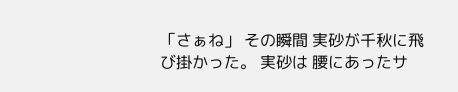「さぁね」 その瞬間 実砂が千秋に飛び掛かった。 実砂は 腰にあったサ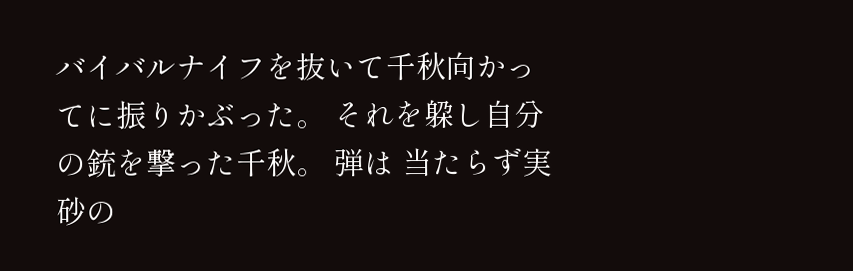バイバルナイフを抜いて千秋向かってに振りかぶった。 それを躱し自分の銃を撃った千秋。 弾は 当たらず実砂の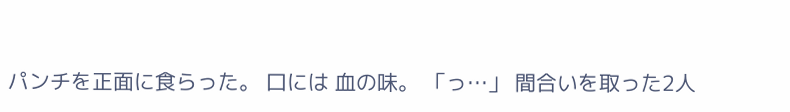パンチを正面に食らった。 口には 血の味。 「っ…」 間合いを取った2人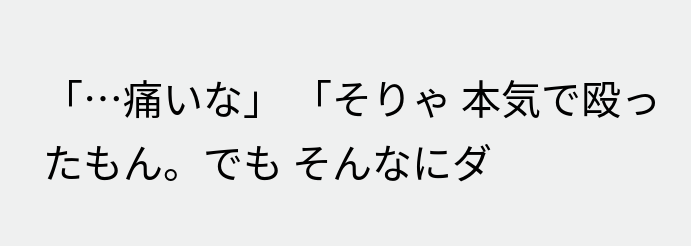「…痛いな」 「そりゃ 本気で殴ったもん。でも そんなにダ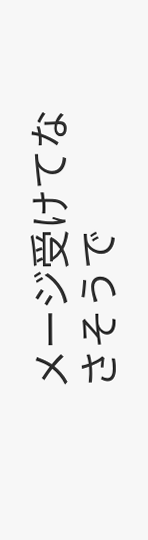メージ受けてなさそうで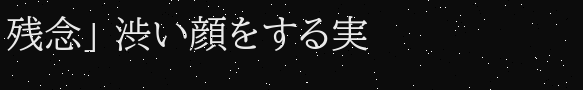残念」 渋い顔をする実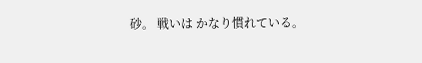砂。 戦いは かなり慣れている。